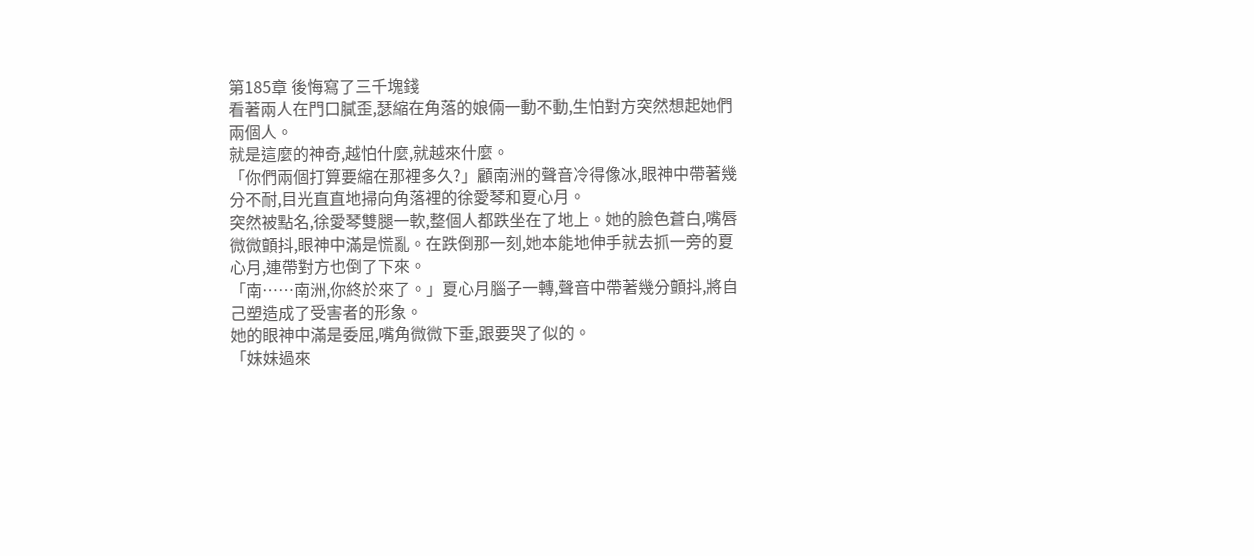第185章 後悔寫了三千塊錢
看著兩人在門口膩歪,瑟縮在角落的娘倆一動不動,生怕對方突然想起她們兩個人。
就是這麼的神奇,越怕什麼,就越來什麼。
「你們兩個打算要縮在那裡多久?」顧南洲的聲音冷得像冰,眼神中帶著幾分不耐,目光直直地掃向角落裡的徐愛琴和夏心月。
突然被點名,徐愛琴雙腿一軟,整個人都跌坐在了地上。她的臉色蒼白,嘴唇微微顫抖,眼神中滿是慌亂。在跌倒那一刻,她本能地伸手就去抓一旁的夏心月,連帶對方也倒了下來。
「南……南洲,你終於來了。」夏心月腦子一轉,聲音中帶著幾分顫抖,將自己塑造成了受害者的形象。
她的眼神中滿是委屈,嘴角微微下垂,跟要哭了似的。
「妹妹過來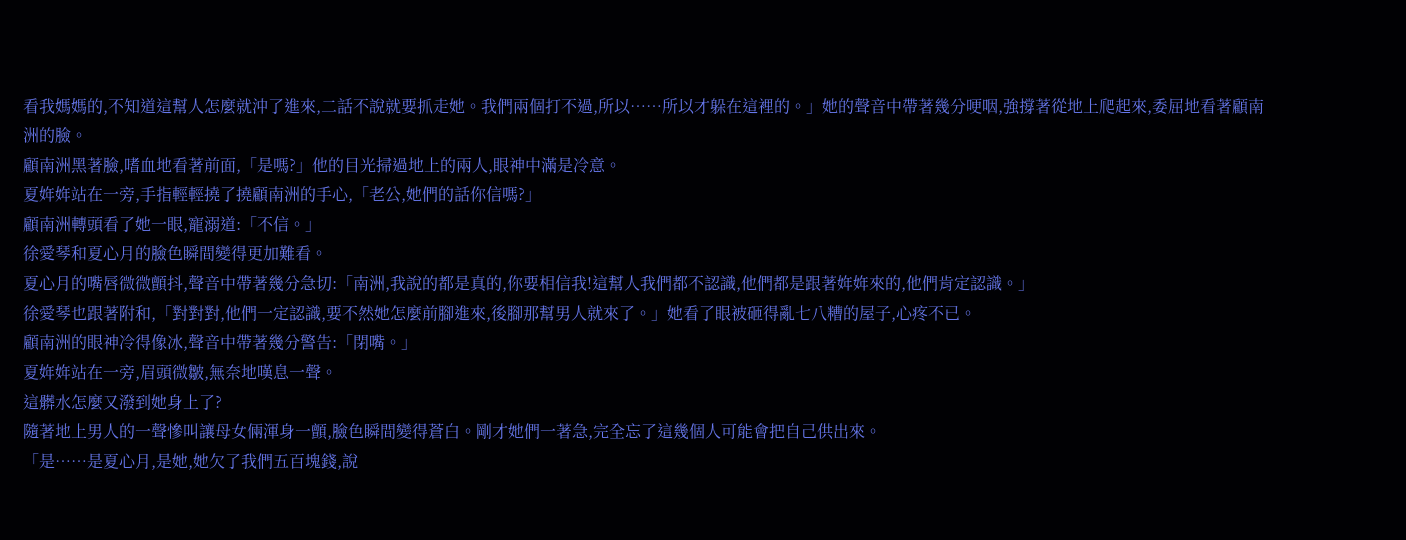看我媽媽的,不知道這幫人怎麼就沖了進來,二話不說就要抓走她。我們兩個打不過,所以……所以才躲在這裡的。」她的聲音中帶著幾分哽咽,強撐著從地上爬起來,委屈地看著顧南洲的臉。
顧南洲黑著臉,嗜血地看著前面,「是嗎?」他的目光掃過地上的兩人,眼神中滿是冷意。
夏姩姩站在一旁,手指輕輕撓了撓顧南洲的手心,「老公,她們的話你信嗎?」
顧南洲轉頭看了她一眼,寵溺道:「不信。」
徐愛琴和夏心月的臉色瞬間變得更加難看。
夏心月的嘴唇微微顫抖,聲音中帶著幾分急切:「南洲,我說的都是真的,你要相信我!這幫人我們都不認識,他們都是跟著姩姩來的,他們肯定認識。」
徐愛琴也跟著附和,「對對對,他們一定認識,要不然她怎麼前腳進來,後腳那幫男人就來了。」她看了眼被砸得亂七八糟的屋子,心疼不已。
顧南洲的眼神冷得像冰,聲音中帶著幾分警告:「閉嘴。」
夏姩姩站在一旁,眉頭微皺,無奈地嘆息一聲。
這髒水怎麼又潑到她身上了?
隨著地上男人的一聲慘叫讓母女倆渾身一顫,臉色瞬間變得蒼白。剛才她們一著急,完全忘了這幾個人可能會把自己供出來。
「是……是夏心月,是她,她欠了我們五百塊錢,說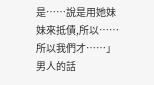是……說是用她妹妹來抵債,所以……所以我們才……」
男人的話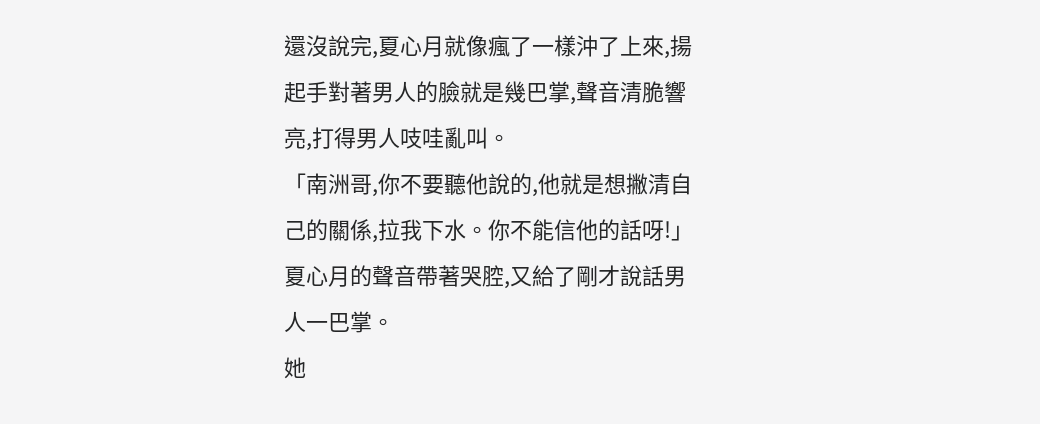還沒說完,夏心月就像瘋了一樣沖了上來,揚起手對著男人的臉就是幾巴掌,聲音清脆響亮,打得男人吱哇亂叫。
「南洲哥,你不要聽他說的,他就是想撇清自己的關係,拉我下水。你不能信他的話呀!」夏心月的聲音帶著哭腔,又給了剛才說話男人一巴掌。
她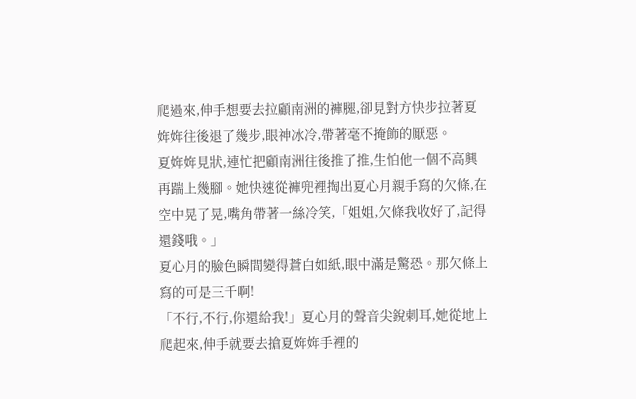爬過來,伸手想要去拉顧南洲的褲腿,卻見對方快步拉著夏姩姩往後退了幾步,眼神冰冷,帶著毫不掩飾的厭惡。
夏姩姩見狀,連忙把顧南洲往後推了推,生怕他一個不高興再踹上幾腳。她快速從褲兜裡掏出夏心月親手寫的欠條,在空中晃了晃,嘴角帶著一絲冷笑,「姐姐,欠條我收好了,記得還錢哦。」
夏心月的臉色瞬間變得蒼白如紙,眼中滿是驚恐。那欠條上寫的可是三千啊!
「不行,不行,你還給我!」夏心月的聲音尖銳刺耳,她從地上爬起來,伸手就要去搶夏姩姩手裡的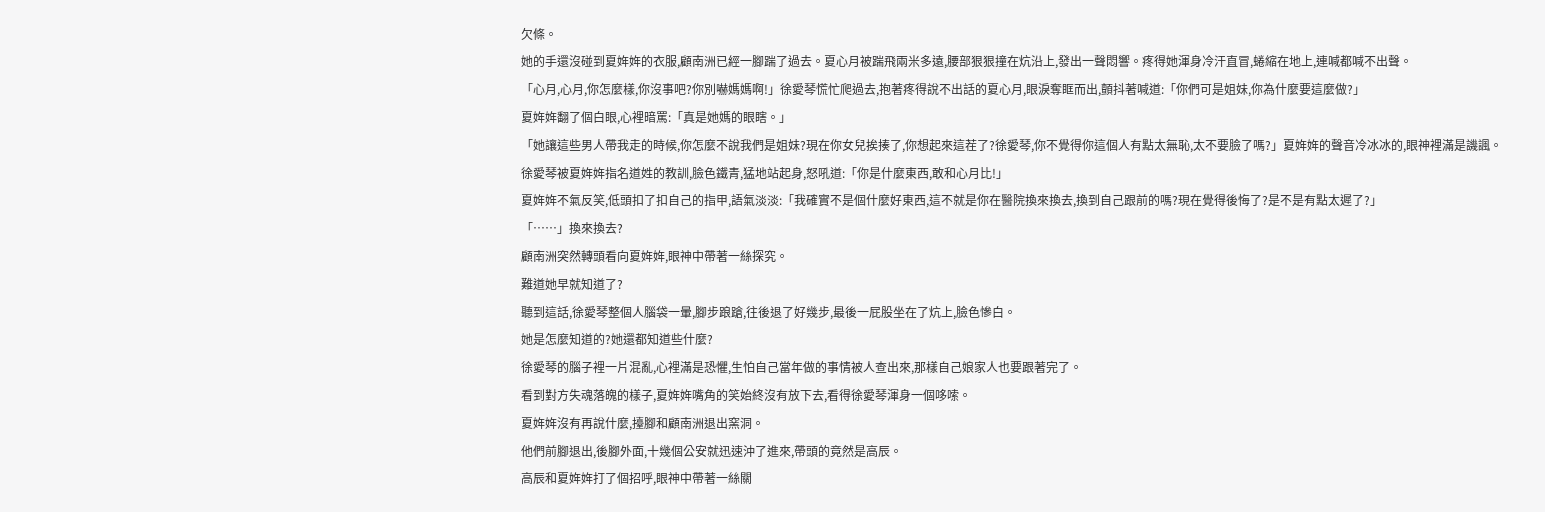欠條。
她的手還沒碰到夏姩姩的衣服,顧南洲已經一腳踹了過去。夏心月被踹飛兩米多遠,腰部狠狠撞在炕沿上,發出一聲悶響。疼得她渾身冷汗直冒,蜷縮在地上,連喊都喊不出聲。
「心月,心月,你怎麼樣,你沒事吧?你別嚇媽媽啊!」徐愛琴慌忙爬過去,抱著疼得說不出話的夏心月,眼淚奪眶而出,顫抖著喊道:「你們可是姐妹,你為什麼要這麼做?」
夏姩姩翻了個白眼,心裡暗罵:「真是她媽的眼瞎。」
「她讓這些男人帶我走的時候,你怎麼不說我們是姐妹?現在你女兒挨揍了,你想起來這茬了?徐愛琴,你不覺得你這個人有點太無恥,太不要臉了嗎?」夏姩姩的聲音冷冰冰的,眼神裡滿是譏諷。
徐愛琴被夏姩姩指名道姓的教訓,臉色鐵青,猛地站起身,怒吼道:「你是什麼東西,敢和心月比!」
夏姩姩不氣反笑,低頭扣了扣自己的指甲,語氣淡淡:「我確實不是個什麼好東西,這不就是你在醫院換來換去,換到自己跟前的嗎?現在覺得後悔了?是不是有點太遲了?」
「……」換來換去?
顧南洲突然轉頭看向夏姩姩,眼神中帶著一絲探究。
難道她早就知道了?
聽到這話,徐愛琴整個人腦袋一暈,腳步踉蹌,往後退了好幾步,最後一屁股坐在了炕上,臉色慘白。
她是怎麼知道的?她還都知道些什麼?
徐愛琴的腦子裡一片混亂,心裡滿是恐懼,生怕自己當年做的事情被人查出來,那樣自己娘家人也要跟著完了。
看到對方失魂落魄的樣子,夏姩姩嘴角的笑始終沒有放下去,看得徐愛琴渾身一個哆嗦。
夏姩姩沒有再說什麼,擡腳和顧南洲退出窯洞。
他們前腳退出,後腳外面,十幾個公安就迅速沖了進來,帶頭的竟然是高辰。
高辰和夏姩姩打了個招呼,眼神中帶著一絲關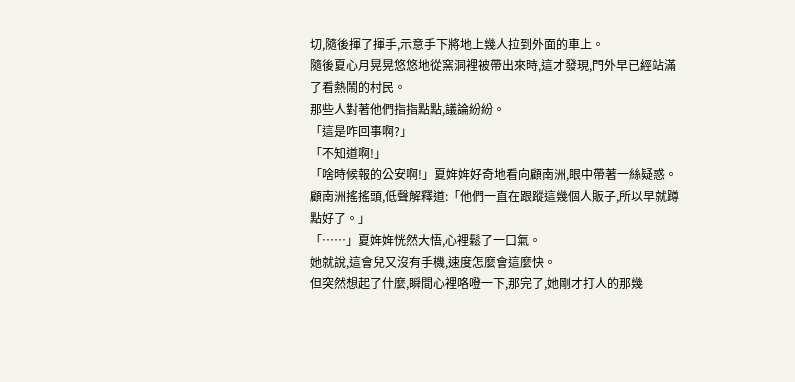切,隨後揮了揮手,示意手下將地上幾人拉到外面的車上。
隨後夏心月晃晃悠悠地從窯洞裡被帶出來時,這才發現,門外早已經站滿了看熱鬧的村民。
那些人對著他們指指點點,議論紛紛。
「這是咋回事啊?」
「不知道啊!」
「啥時候報的公安啊!」夏姩姩好奇地看向顧南洲,眼中帶著一絲疑惑。
顧南洲搖搖頭,低聲解釋道:「他們一直在跟蹤這幾個人販子,所以早就蹲點好了。」
「……」夏姩姩恍然大悟,心裡鬆了一口氣。
她就說,這會兒又沒有手機,速度怎麼會這麼快。
但突然想起了什麼,瞬間心裡咯噔一下,那完了,她剛才打人的那幾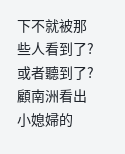下不就被那些人看到了?
或者聽到了?
顧南洲看出小媳婦的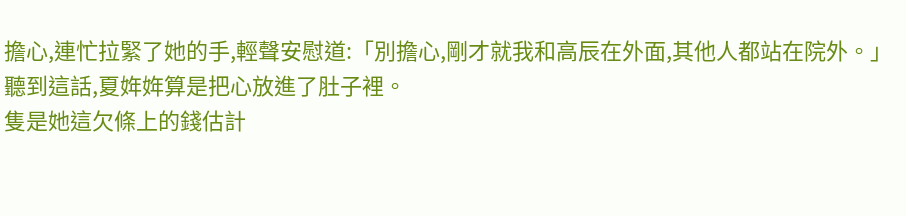擔心,連忙拉緊了她的手,輕聲安慰道:「別擔心,剛才就我和高辰在外面,其他人都站在院外。」
聽到這話,夏姩姩算是把心放進了肚子裡。
隻是她這欠條上的錢估計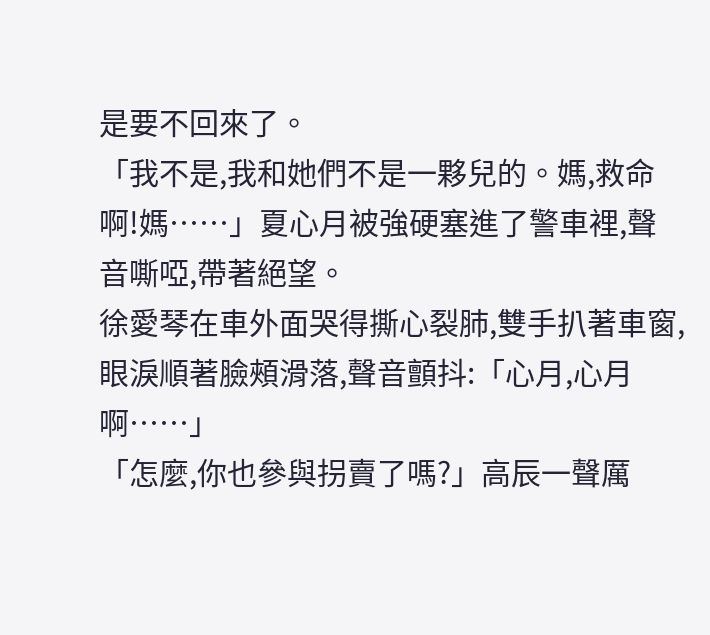是要不回來了。
「我不是,我和她們不是一夥兒的。媽,救命啊!媽……」夏心月被強硬塞進了警車裡,聲音嘶啞,帶著絕望。
徐愛琴在車外面哭得撕心裂肺,雙手扒著車窗,眼淚順著臉頰滑落,聲音顫抖:「心月,心月啊……」
「怎麼,你也參與拐賣了嗎?」高辰一聲厲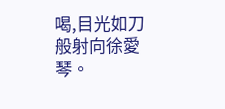喝,目光如刀般射向徐愛琴。